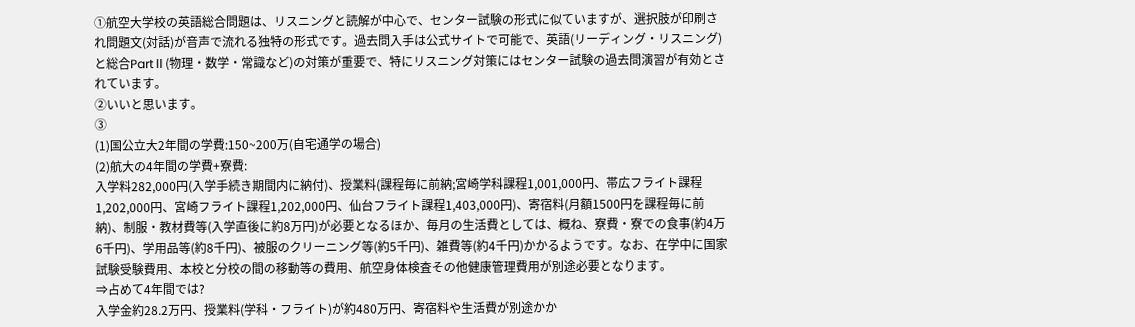①航空大学校の英語総合問題は、リスニングと読解が中心で、センター試験の形式に似ていますが、選択肢が印刷され問題文(対話)が音声で流れる独特の形式です。過去問入手は公式サイトで可能で、英語(リーディング・リスニング)と総合PartⅡ(物理・数学・常識など)の対策が重要で、特にリスニング対策にはセンター試験の過去問演習が有効とされています。
②いいと思います。
③
(1)国公立大2年間の学費:150~200万(自宅通学の場合)
(2)航大の4年間の学費+寮費:
入学料282,000円(入学手続き期間内に納付)、授業料(課程毎に前納;宮崎学科課程1,001,000円、帯広フライト課程1,202,000円、宮崎フライト課程1,202,000円、仙台フライト課程1,403,000円)、寄宿料(月額1500円を課程毎に前納)、制服・教材費等(入学直後に約8万円)が必要となるほか、毎月の生活費としては、概ね、寮費・寮での食事(約4万6千円)、学用品等(約8千円)、被服のクリーニング等(約5千円)、雑費等(約4千円)かかるようです。なお、在学中に国家試験受験費用、本校と分校の間の移動等の費用、航空身体検査その他健康管理費用が別途必要となります。
⇒占めて4年間では?
入学金約28.2万円、授業料(学科・フライト)が約480万円、寄宿料や生活費が別途かか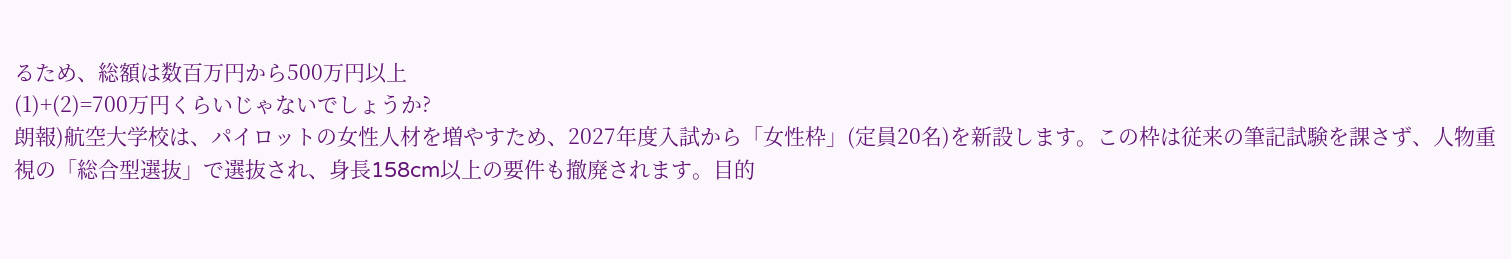るため、総額は数百万円から500万円以上
(1)+(2)=700万円くらいじゃないでしょうか?
朗報)航空大学校は、パイロットの女性人材を増やすため、2027年度入試から「女性枠」(定員20名)を新設します。この枠は従来の筆記試験を課さず、人物重視の「総合型選抜」で選抜され、身長158cm以上の要件も撤廃されます。目的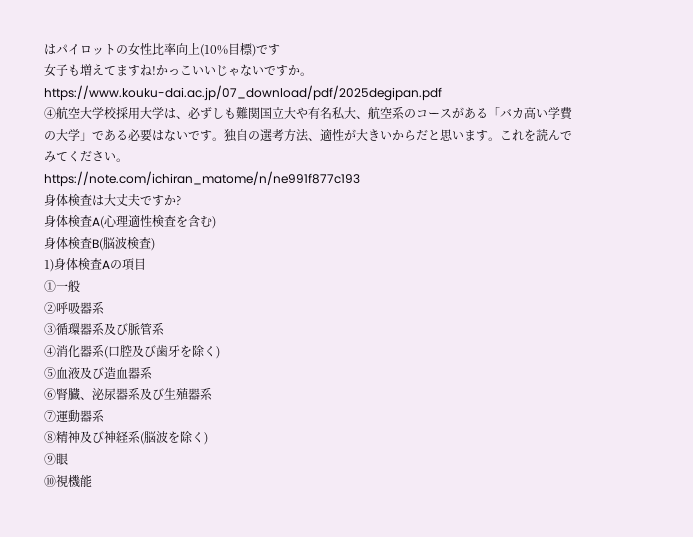はパイロットの女性比率向上(10%目標)です
女子も増えてますね!かっこいいじゃないですか。
https://www.kouku-dai.ac.jp/07_download/pdf/2025degipan.pdf
④航空大学校採用大学は、必ずしも難関国立大や有名私大、航空系のコースがある「バカ高い学費の大学」である必要はないです。独自の選考方法、適性が大きいからだと思います。これを読んでみてください。
https://note.com/ichiran_matome/n/ne991f877c193
身体検査は大丈夫ですか?
身体検査A(心理適性検査を含む)
身体検査B(脳波検査)
1)身体検査Aの項目
①一般
②呼吸器系
③循環器系及び脈管系
④消化器系(口腔及び歯牙を除く)
⑤血液及び造血器系
⑥腎臓、泌尿器系及び生殖器系
⑦運動器系
⑧精神及び神経系(脳波を除く)
⑨眼
⑩視機能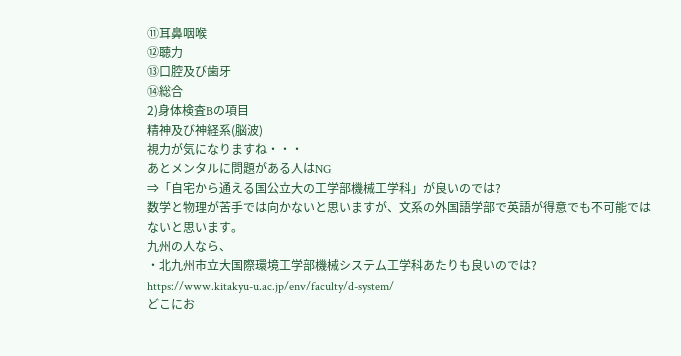⑪耳鼻咽喉
⑫聴力
⑬口腔及び歯牙
⑭総合
2)身体検査Bの項目
精神及び神経系(脳波)
視力が気になりますね・・・
あとメンタルに問題がある人はNG
⇒「自宅から通える国公立大の工学部機械工学科」が良いのでは?
数学と物理が苦手では向かないと思いますが、文系の外国語学部で英語が得意でも不可能ではないと思います。
九州の人なら、
・北九州市立大国際環境工学部機械システム工学科あたりも良いのでは?
https://www.kitakyu-u.ac.jp/env/faculty/d-system/
どこにお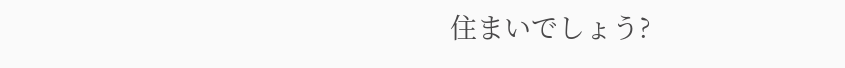住まいでしょう?